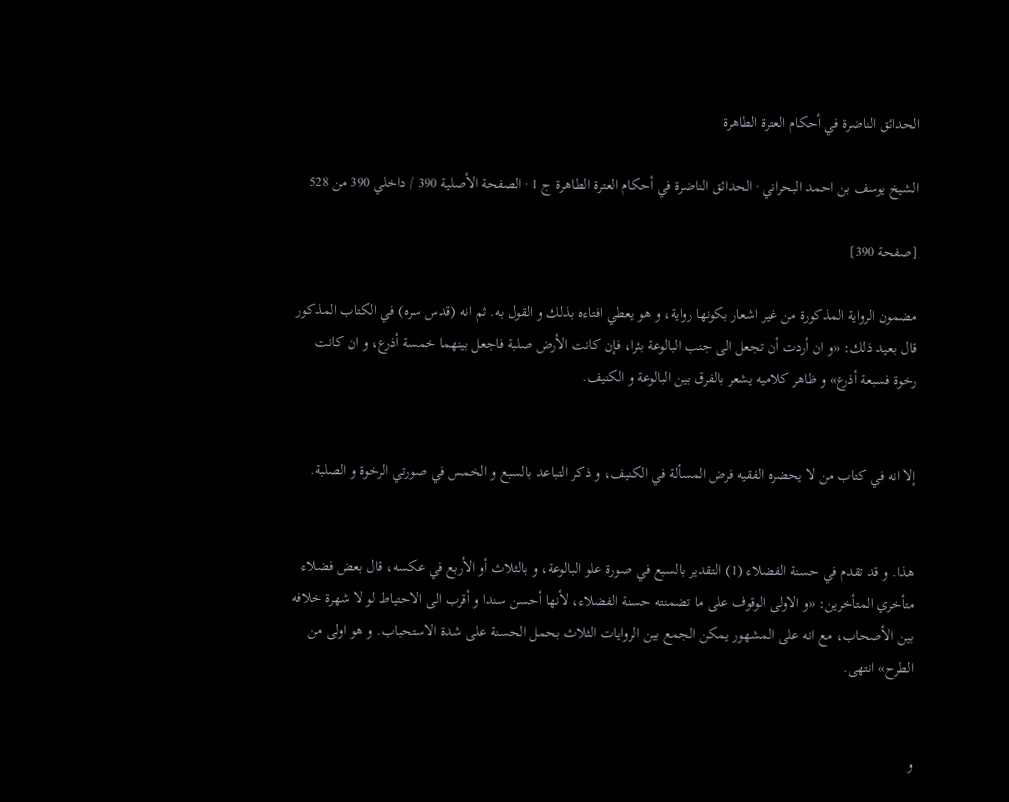الحدائق الناضرة في أحكام العترة الطاهرة

الشيخ يوسف بن احمد البحراني · الحدائق الناضرة في أحكام العترة الطاهرة ج 1 · الصفحة الأصلية 390 / داخلي 390 من 528

[صفحة 390]

مضمون الرواية المذكورة من غير اشعار بكونها رواية، و هو يعطي افتاءه بذلك و القول به. ثم انه (قدس سره) في الكتاب المذكور قال بعيد ذلك: «و ان أردت أن تجعل الى جنب البالوعة بئرا، فإن كانت الأرض صلبة فاجعل بينهما خمسة أذرع، و ان كانت رخوة فسبعة أذرع» و ظاهر كلاميه يشعر بالفرق بين البالوعة و الكنيف.


إلا انه في كتاب من لا يحضره الفقيه فرض المسألة في الكنيف، و ذكر التباعد بالسبع و الخمس في صورتي الرخوة و الصلبة.


هذا. و قد تقدم في حسنة الفضلاء (1) التقدير بالسبع في صورة علو البالوعة، و بالثلاث أو الأربع في عكسه، قال بعض فضلاء متأخري المتأخرين: «و الاولى الوقوف على ما تضمنته حسنة الفضلاء، لأنها أحسن سندا و أقرب الى الاحتياط لو لا شهرة خلافه بين الأصحاب، مع انه على المشهور يمكن الجمع بين الروايات الثلاث بحمل الحسنة على شدة الاستحباب. و هو اولى من الطرح» انتهى.


و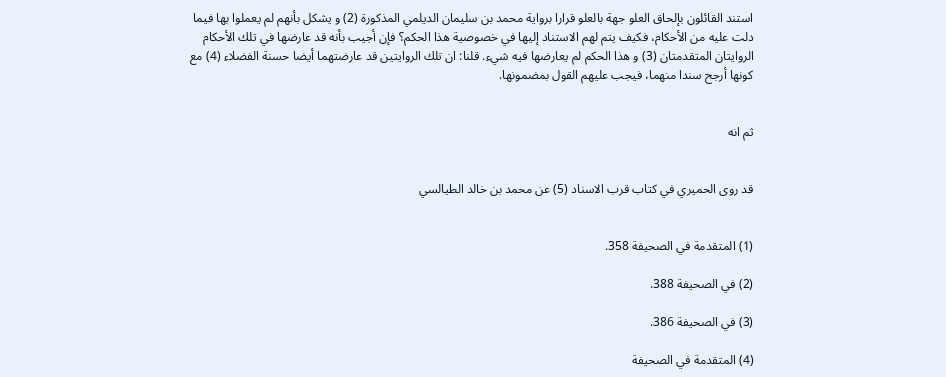استند القائلون بإلحاق العلو جهة بالعلو قرارا برواية محمد بن سليمان الديلمي المذكورة (2) و يشكل بأنهم لم يعملوا بها فيما دلت عليه من الأحكام، فكيف يتم لهم الاستناد إليها في خصوصية هذا الحكم؟ فإن أجيب بأنه قد عارضها في تلك الأحكام الروايتان المتقدمتان (3) و هذا الحكم لم يعارضها فيه شيء. قلنا: ان تلك الروايتين قد عارضتهما أيضا حسنة الفضلاء (4) مع كونها أرجح سندا منهما، فيجب عليهم القول بمضمونها.


ثم انه


قد روى الحميري في كتاب قرب الاسناد (5) عن محمد بن خالد الطيالسي


(1) المتقدمة في الصحيفة 358.

(2) في الصحيفة 388.

(3) في الصحيفة 386.

(4) المتقدمة في الصحيفة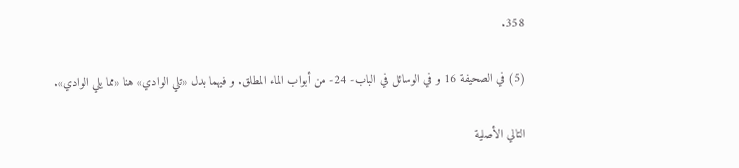358.

(5) في الصحيفة 16 و في الوسائل في الباب- 24- من أبواب الماء المطلق. و فيهما بدل «تلي الوادي» هنا «مما يلي الوادي».

التالي الأصلية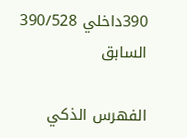390داخلي 390/528 السابق

الفهرس الذكي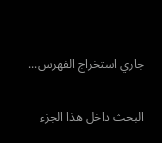جاري استخراج الفهرس...

البحث داخل هذا الجزء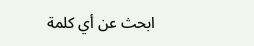ابحث عن أي كلمة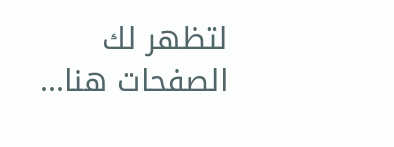لتظهر لك الصفحات هنا...